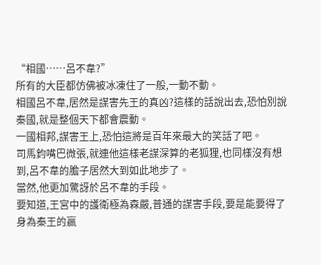“相國……呂不韋?”
所有的大臣都仿佛被冰凍住了一般,一動不動。
相國呂不韋,居然是謀害先王的真凶?這樣的話說出去,恐怕別說秦國,就是整個天下都會震動。
一國相邦,謀害王上,恐怕這將是百年來最大的笑話了吧。
司馬鈞嘴巴微張,就連他這樣老謀深算的老狐狸,也同樣沒有想到,呂不韋的膽子居然大到如此地步了。
當然,他更加驚訝於呂不韋的手段。
要知道,王宮中的護衛極為森嚴,普通的謀害手段,要是能要得了身為秦王的嬴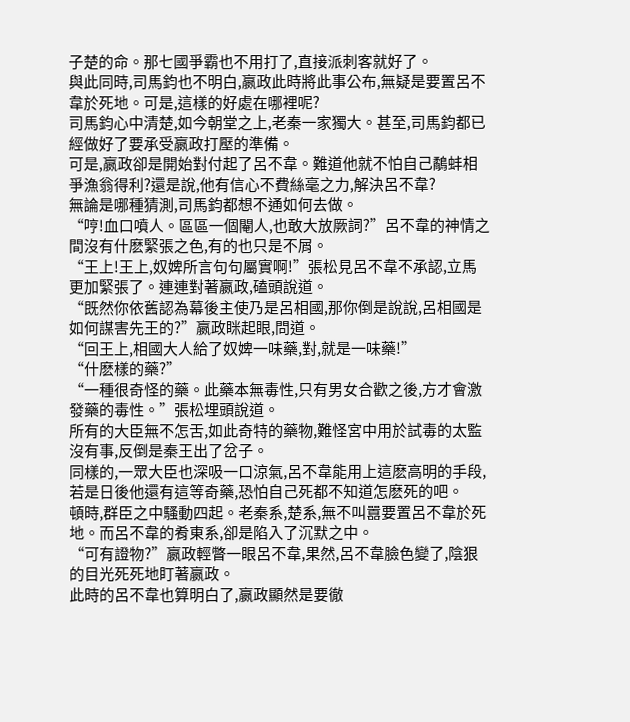子楚的命。那七國爭霸也不用打了,直接派刺客就好了。
與此同時,司馬鈞也不明白,嬴政此時將此事公布,無疑是要置呂不韋於死地。可是,這樣的好處在哪裡呢?
司馬鈞心中清楚,如今朝堂之上,老秦一家獨大。甚至,司馬鈞都已經做好了要承受嬴政打壓的準備。
可是,嬴政卻是開始對付起了呂不韋。難道他就不怕自己鷸蚌相爭漁翁得利?還是說,他有信心不費絲毫之力,解決呂不韋?
無論是哪種猜測,司馬鈞都想不通如何去做。
“哼!血口噴人。區區一個閹人,也敢大放厥詞?”呂不韋的神情之間沒有什麽緊張之色,有的也只是不屑。
“王上!王上,奴婢所言句句屬實啊!”張松見呂不韋不承認,立馬更加緊張了。連連對著嬴政,磕頭說道。
“既然你依舊認為幕後主使乃是呂相國,那你倒是說說,呂相國是如何謀害先王的?”嬴政眯起眼,問道。
“回王上,相國大人給了奴婢一味藥,對,就是一味藥!”
“什麽樣的藥?”
“一種很奇怪的藥。此藥本無毒性,只有男女合歡之後,方才會激發藥的毒性。”張松埋頭說道。
所有的大臣無不怎舌,如此奇特的藥物,難怪宮中用於試毒的太監沒有事,反倒是秦王出了岔子。
同樣的,一眾大臣也深吸一口涼氣,呂不韋能用上這麽高明的手段,若是日後他還有這等奇藥,恐怕自己死都不知道怎麽死的吧。
頓時,群臣之中騷動四起。老秦系,楚系,無不叫囂要置呂不韋於死地。而呂不韋的肴東系,卻是陷入了沉默之中。
“可有證物?”嬴政輕瞥一眼呂不韋,果然,呂不韋臉色變了,陰狠的目光死死地盯著嬴政。
此時的呂不韋也算明白了,嬴政顯然是要徹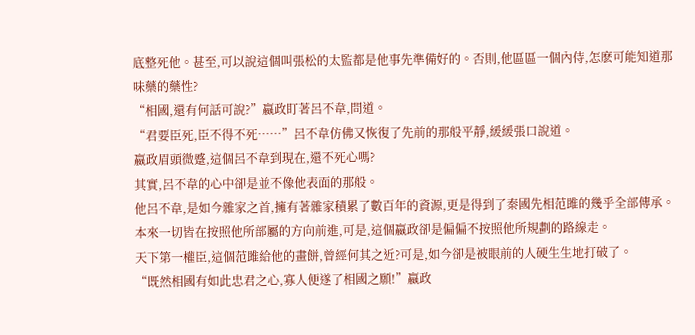底整死他。甚至,可以說這個叫張松的太監都是他事先準備好的。否則,他區區一個內侍,怎麽可能知道那味藥的藥性?
“相國,還有何話可說?”嬴政盯著呂不韋,問道。
“君要臣死,臣不得不死……”呂不韋仿佛又恢復了先前的那般平靜,緩緩張口說道。
嬴政眉頭微蹙,這個呂不韋到現在,還不死心嗎?
其實,呂不韋的心中卻是並不像他表面的那般。
他呂不韋,是如今雜家之首,擁有著雜家積累了數百年的資源,更是得到了秦國先相范雎的幾乎全部傳承。
本來一切皆在按照他所部屬的方向前進,可是,這個嬴政卻是偏偏不按照他所規劃的路線走。
天下第一權臣,這個范雎給他的畫餅,曾經何其之近?可是,如今卻是被眼前的人硬生生地打破了。
“既然相國有如此忠君之心,寡人便遂了相國之願!”嬴政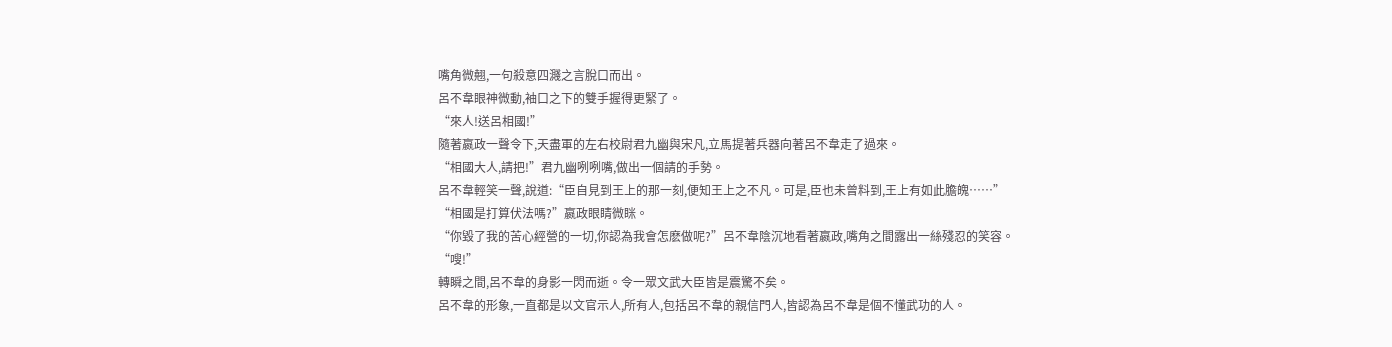嘴角微翹,一句殺意四濺之言脫口而出。
呂不韋眼神微動,袖口之下的雙手握得更緊了。
“來人!送呂相國!”
隨著嬴政一聲令下,天盡軍的左右校尉君九幽與宋凡,立馬提著兵器向著呂不韋走了過來。
“相國大人,請把!”君九幽咧咧嘴,做出一個請的手勢。
呂不韋輕笑一聲,說道:“臣自見到王上的那一刻,便知王上之不凡。可是,臣也未曾料到,王上有如此膽魄……”
“相國是打算伏法嗎?”嬴政眼睛微眯。
“你毀了我的苦心經營的一切,你認為我會怎麽做呢?”呂不韋陰沉地看著嬴政,嘴角之間露出一絲殘忍的笑容。
“嗖!”
轉瞬之間,呂不韋的身影一閃而逝。令一眾文武大臣皆是震驚不矣。
呂不韋的形象,一直都是以文官示人,所有人,包括呂不韋的親信門人,皆認為呂不韋是個不懂武功的人。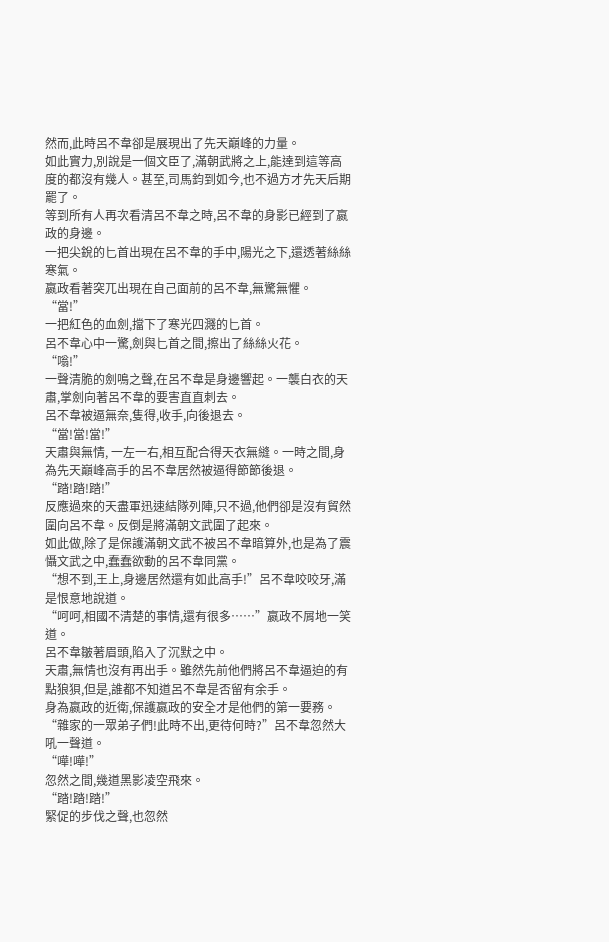然而,此時呂不韋卻是展現出了先天巔峰的力量。
如此實力,別說是一個文臣了,滿朝武將之上,能達到這等高度的都沒有幾人。甚至,司馬鈞到如今,也不過方才先天后期罷了。
等到所有人再次看清呂不韋之時,呂不韋的身影已經到了嬴政的身邊。
一把尖銳的匕首出現在呂不韋的手中,陽光之下,還透著絲絲寒氣。
嬴政看著突兀出現在自己面前的呂不韋,無驚無懼。
“當!”
一把紅色的血劍,擋下了寒光四濺的匕首。
呂不韋心中一驚,劍與匕首之間,擦出了絲絲火花。
“嗡!”
一聲清脆的劍鳴之聲,在呂不韋是身邊響起。一襲白衣的天肅,掌劍向著呂不韋的要害直直刺去。
呂不韋被逼無奈,隻得,收手,向後退去。
“當!當!當!”
天肅與無情, 一左一右,相互配合得天衣無縫。一時之間,身為先天巔峰高手的呂不韋居然被逼得節節後退。
“踏!踏!踏!”
反應過來的天盡軍迅速結隊列陣,只不過,他們卻是沒有貿然圍向呂不韋。反倒是將滿朝文武圍了起來。
如此做,除了是保護滿朝文武不被呂不韋暗算外,也是為了震懾文武之中,蠢蠢欲動的呂不韋同黨。
“想不到,王上,身邊居然還有如此高手!”呂不韋咬咬牙,滿是恨意地說道。
“呵呵,相國不清楚的事情,還有很多……”嬴政不屑地一笑道。
呂不韋皺著眉頭,陷入了沉默之中。
天肅,無情也沒有再出手。雖然先前他們將呂不韋逼迫的有點狼狽,但是,誰都不知道呂不韋是否留有余手。
身為嬴政的近衛,保護嬴政的安全才是他們的第一要務。
“雜家的一眾弟子們!此時不出,更待何時?”呂不韋忽然大吼一聲道。
“嘩!嘩!”
忽然之間,幾道黑影凌空飛來。
“踏!踏!踏!”
緊促的步伐之聲,也忽然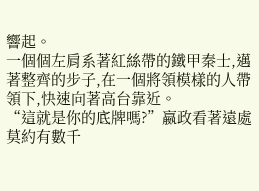響起。
一個個左肩系著紅絲帶的鐵甲秦士,邁著整齊的步子,在一個將領模樣的人帶領下,快速向著高台靠近。
“這就是你的底牌嗎?”嬴政看著遠處莫約有數千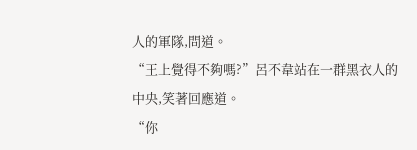人的軍隊,問道。
“王上覺得不夠嗎?”呂不韋站在一群黑衣人的中央,笑著回應道。
“你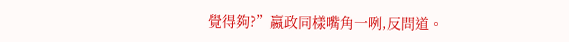覺得夠?”嬴政同樣嘴角一咧,反問道。